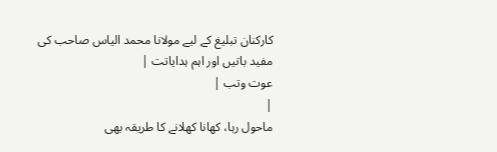کارکنان تبلیغ کے لیے مولانا محمد الیاس صاحب کی مفید باتیں اور اہم ہدایاتت |
عوت وتب |
|
ماحول رہا، کھانا کھلانے کا طریقہ بھی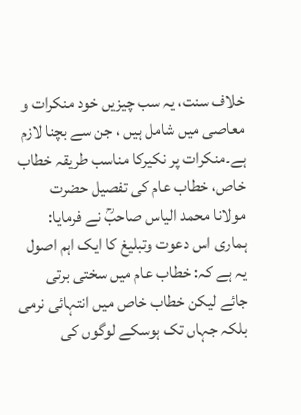خلاف سنت، یہ سب چیزیں خود منکرات و معاصی میں شامل ہیں ، جن سے بچنا لازم ہے۔منکرات پر نکیرکا مناسب طریقہ خطاب خاص، خطاب عام کی تفصیل حضرت مولانا محمد الیاس صاحبؒ نے فرمایا: ہماری اس دعوت وتبلیغ کا ایک اہم اصول یہ ہے کہ: خطاب عام میں سختی برتی جائے لیکن خطاب خاص میں انتہائی نرمی بلکہ جہاں تک ہوسکے لوگوں کی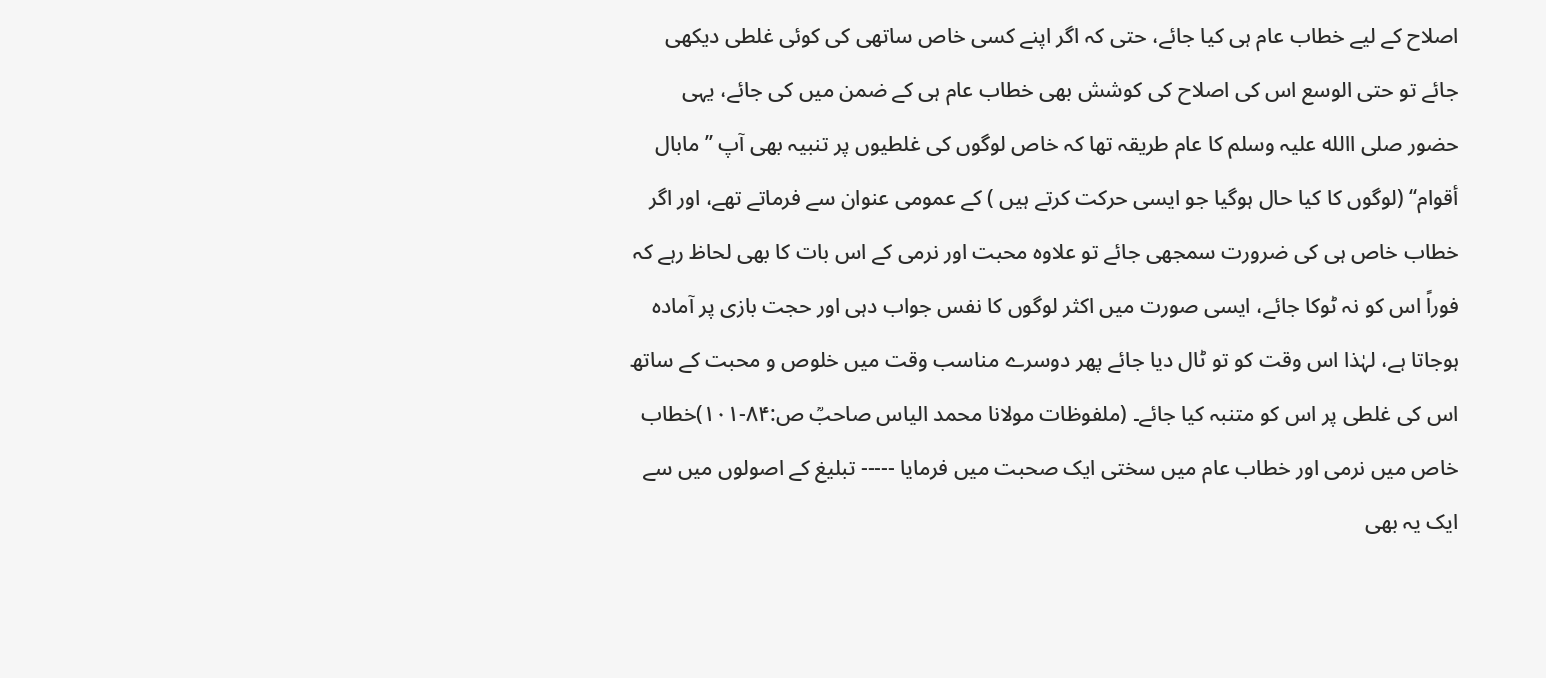اصلاح کے لیے خطاب عام ہی کیا جائے، حتی کہ اگر اپنے کسی خاص ساتھی کی کوئی غلطی دیکھی جائے تو حتی الوسع اس کی اصلاح کی کوشش بھی خطاب عام ہی کے ضمن میں کی جائے، یہی حضور صلی االله علیہ وسلم کا عام طریقہ تھا کہ خاص لوگوں کی غلطیوں پر تنبیہ بھی آپ ’’مابال أقوام‘‘ (لوگوں کا کیا حال ہوگیا جو ایسی حرکت کرتے ہیں ) کے عمومی عنوان سے فرماتے تھے، اور اگر خطاب خاص ہی کی ضرورت سمجھی جائے تو علاوہ محبت اور نرمی کے اس بات کا بھی لحاظ رہے کہ فوراً اس کو نہ ٹوکا جائے، ایسی صورت میں اکثر لوگوں کا نفس جواب دہی اور حجت بازی پر آمادہ ہوجاتا ہے، لہٰذا اس وقت کو تو ٹال دیا جائے پھر دوسرے مناسب وقت میں خلوص و محبت کے ساتھ اس کی غلطی پر اس کو متنبہ کیا جائے۔ (ملفوظات مولانا محمد الیاس صاحبؒ ص:۸۴-۱۰۱)خطاب خاص میں نرمی اور خطاب عام میں سختی ایک صحبت میں فرمایا ----- تبلیغ کے اصولوں میں سے ایک یہ بھی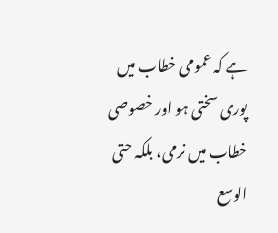ہے کہ عمومی خطاب میں پوری سختی ہو اور خصوصی خطاب میں نرمی، بلکہ حتی الوسع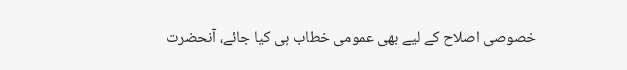خصوصی اصلاح کے لیے بھی عمومی خطاب ہی کیا جائے، آنحضرت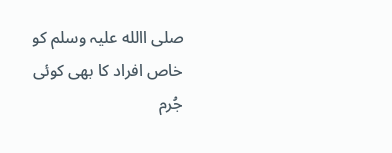صلی االله علیہ وسلم کو خاص افراد کا بھی کوئی جُرم